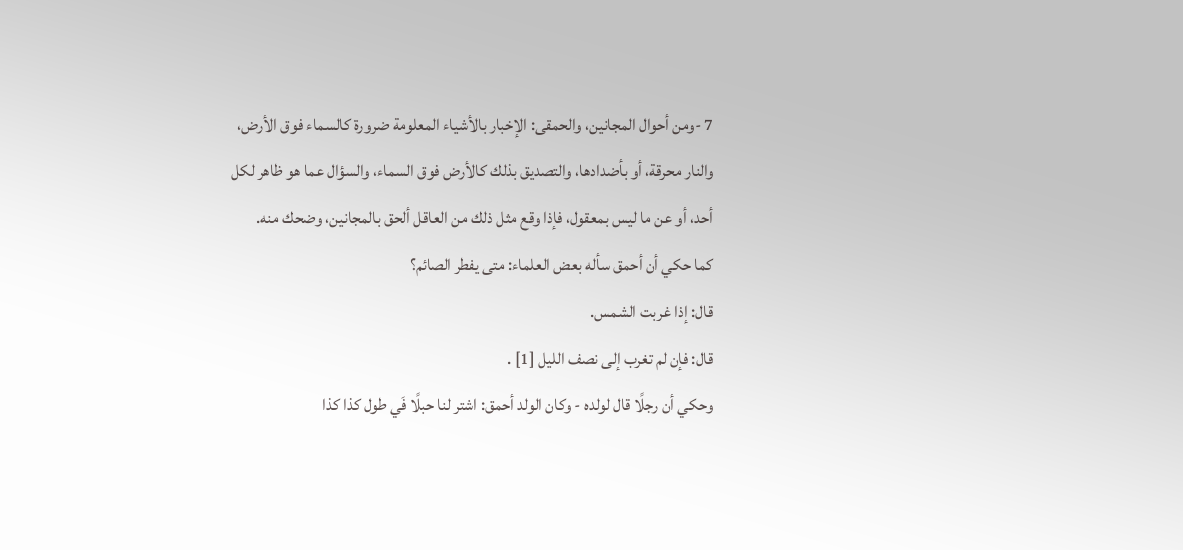7 -ومن أحوال المجانين، والحمقى: الإخبار بالأشياء المعلومة ضرورة كالسماء فوق الأرض، والنار محرقة، أو بأضدادها، والتصديق بذلك كالأرض فوق السماء، والسؤال عما هو ظاهر لكل أحد، أو عن ما ليس بمعقول، فإذا وقع مثل ذلك من العاقل ألحق بالمجانين، وضحك منه.
كما حكي أن أحمق سأله بعض العلماء: متى يفطر الصائم؟
قال: إذا غربت الشمس.
قال: فإن لم تغرب إلى نصف الليل [1] .
وحكي أن رجلًا قال لولده - وكان الولد أحمق: اشتر لنا حبلًا فَي طول كذا كذا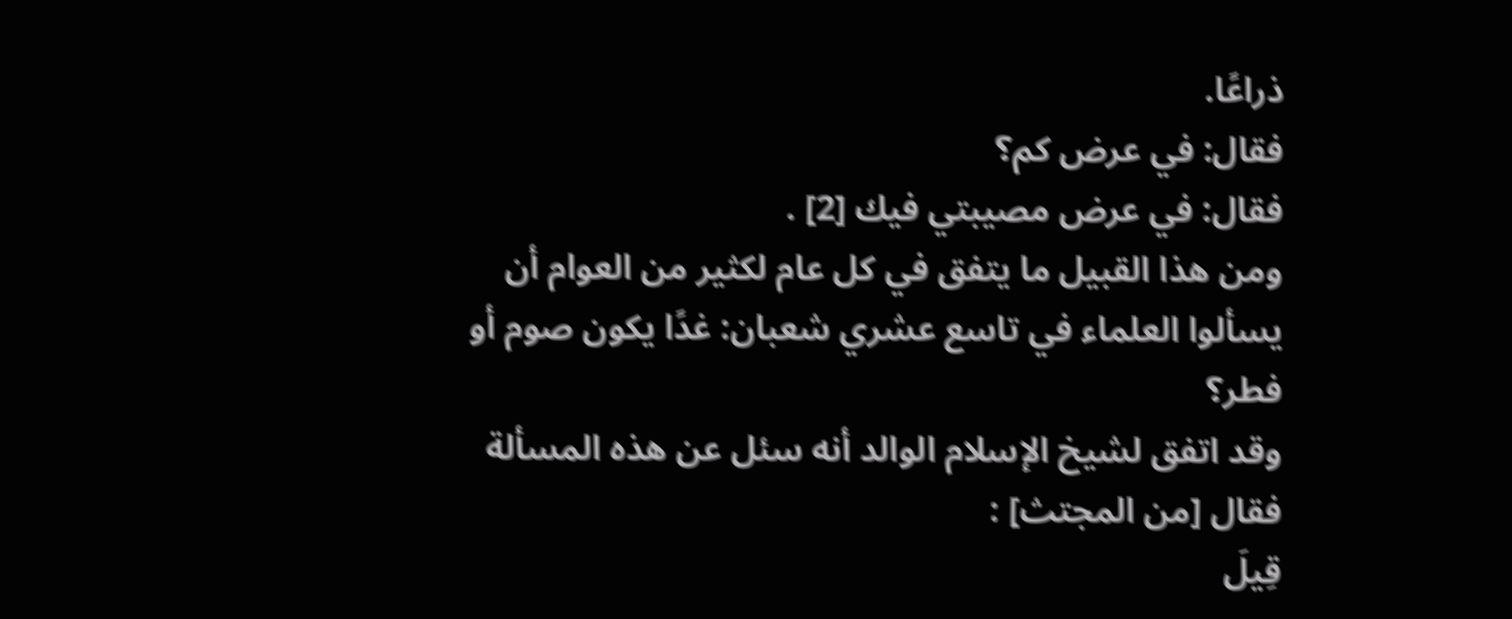ذراعًا.
فقال: في عرض كم؟
فقال: في عرض مصيبتي فيك [2] .
ومن هذا القبيل ما يتفق في كل عام لكثير من العوام أن يسألوا العلماء في تاسع عشري شعبان: غدًا يكون صوم أو فطر؟
وقد اتفق لشيخ الإسلام الوالد أنه سئل عن هذه المسألة فقال [من المجتث] :
قِيلَ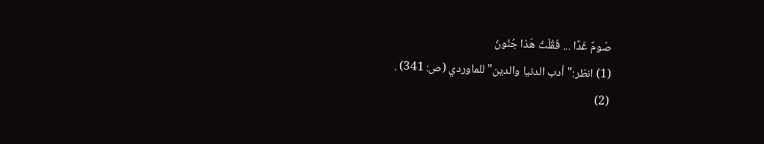صْومٌ غَدًا ... فَقُلْتُ هَذا جُنُونُ
(1) انظر:"أدب الدنيا والدين"للماوردي (ص: 341) .
(2)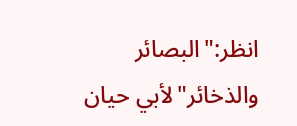انظر:"البصائر والذخائر"لأبي حيان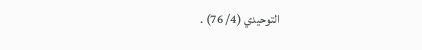التوحيدي (4/ 76) .